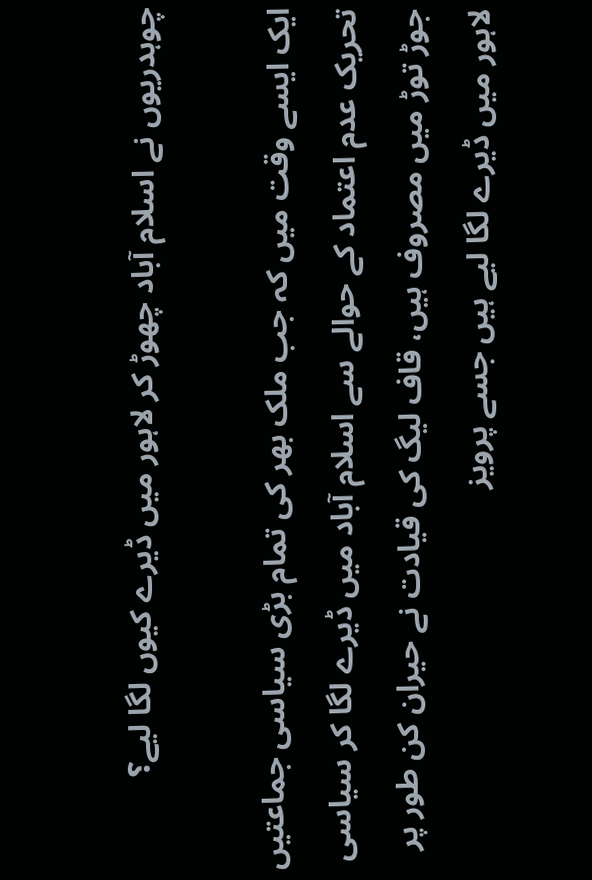چوہدریوں نے اسلام آباد چھوڑ کر لاہور میں ڈیرے کیوں لگا لیے؟

ایک ایسے وقت میں کہ جب ملک بھر کی تمام بڑی سیاسی جماعتیں تحریک عدم اعتماد کے حوالے سے اسلام آباد میں ڈیرے لگا کر سیاسی جوڑ توڑ میں مصروف ہیں، قاف لیگ کی قیادت نے حیران کن طور پر لاہور میں ڈیرے لگا لیے ہیں جسے پرویز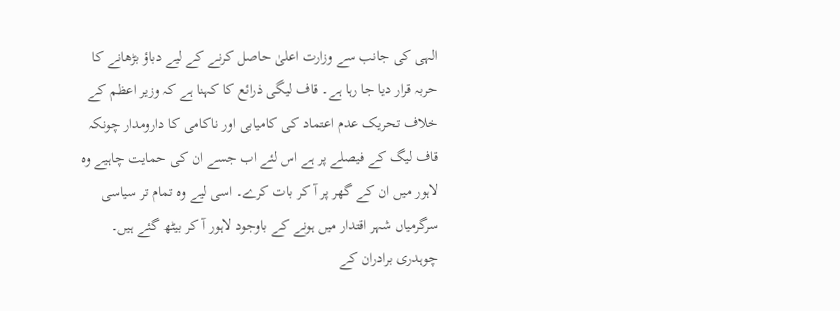الہی کی جانب سے وزارت اعلیٰ حاصل کرنے کے لیے دباؤ بڑھانے کا حربہ قرار دیا جا رہا ہے۔ قاف لیگی ذرائع کا کہنا ہے کہ وزیر اعظم کے خلاف تحریک عدم اعتماد کی کامیابی اور ناکامی کا دارومدار چونکہ قاف لیگ کے فیصلے پر ہے اس لئے اب جسے ان کی حمایت چاہیے وہ لاہور میں ان کے گھر پر آ کر بات کرے۔ اسی لیے وہ تمام تر سیاسی سرگرمیاں شہر اقتدار میں ہونے کے باوجود لاہور آ کر بیٹھ گئے ہیں۔ چوہدری برادران کے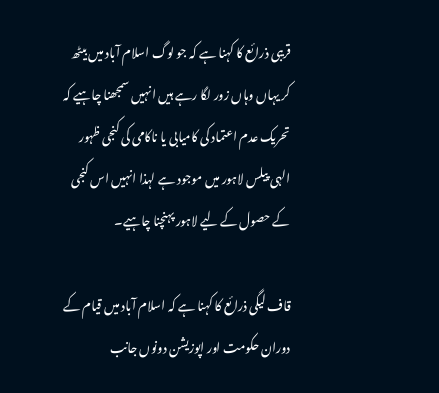قریبی ذرائع کا کہنا ہے کہ جو لوگ اسلام آباد میں بیٹھ کر یہاں وہاں زور لگا رہے ہیں انہیں سمجھنا چاہیے کہ تحریک عدم اعتماد کی کامیابی یا ناکامی کی کنجی ظہور الہی پیلس لاہور میں موجود ہے لہذا انہیں اس کنجی کے حصول کے لیے لاہور پہنچنا چاہیے۔

قاف لیگی ذرائع کا کہنا ہے کہ اسلام آباد میں قیام کے دوران حکومت اور اپوزیشن دونوں جانب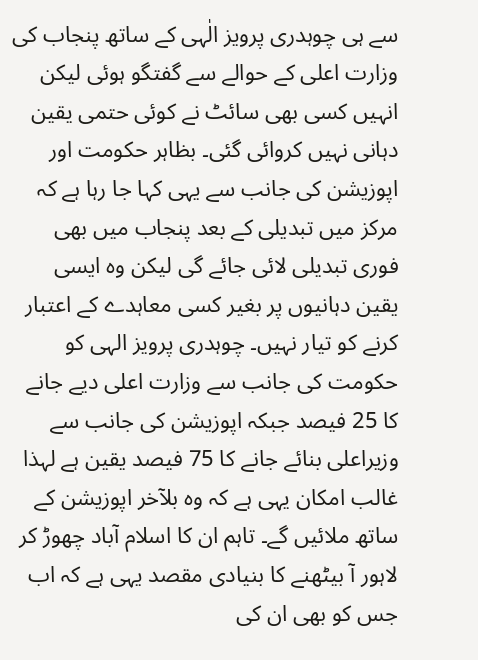سے ہی چوہدری پرویز الٰہی کے ساتھ پنجاب کی وزارت اعلی کے حوالے سے گفتگو ہوئی لیکن انہیں کسی بھی سائٹ نے کوئی حتمی یقین دہانی نہیں کروائی گئی۔ بظاہر حکومت اور اپوزیشن کی جانب سے یہی کہا جا رہا ہے کہ مرکز میں تبدیلی کے بعد پنجاب میں بھی فوری تبدیلی لائی جائے گی لیکن وہ ایسی یقین دہانیوں پر بغیر کسی معاہدے کے اعتبار کرنے کو تیار نہیں۔ چوہدری پرویز الہی کو حکومت کی جانب سے وزارت اعلی دیے جانے کا 25 فیصد جبکہ اپوزیشن کی جانب سے وزیراعلی بنائے جانے کا 75 فیصد یقین ہے لہذا غالب امکان یہی ہے کہ وہ بلآخر اپوزیشن کے ساتھ ملائیں گے۔ تاہم ان کا اسلام آباد چھوڑ کر لاہور آ بیٹھنے کا بنیادی مقصد یہی ہے کہ اب جس کو بھی ان کی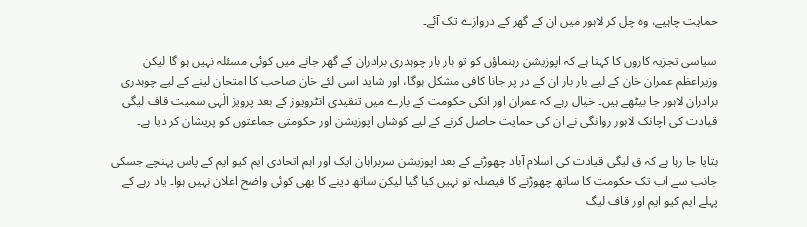حمایت چاہیے، وہ چل کر لاہور میں ان کے گھر کے دروازے تک آئے۔

سیاسی تجزیہ کاروں کا کہنا ہے کہ اپوزیشن رہنماؤں کو تو بار بار چوہدری برادران کے گھر جانے میں کوئی مسئلہ نہیں ہو گا لیکن وزیراعظم عمران خان کے لیے بار بار ان کے در پر جانا کافی مشکل ہوگا، اور شاید اسی لئے خان صاحب کا امتحان لینے کے لیے چوہدری برادران لاہور جا بیٹھے ہیں۔ خیال رہے کہ عمران اور انکی حکومت کے بارے میں تنقیدی انٹرویوز کے بعد پرویز الٰہی سمیت قاف لیگی قیادت کی اچانک لاہور روانگی نے ان کی حمایت حاصل کرنے کے لیے کوشاں اپوزیشن اور حکومتی جماعتوں کو پریشان کر دیا ہے۔

بتایا جا رہا ہے کہ ق لیگی قیادت کی اسلام آباد چھوڑنے کے بعد اپوزیشن سربراہان ایک اور اہم اتحادی ایم کیو ایم کے پاس پہنچے جسکی جانب سے اب تک حکومت کا ساتھ چھوڑنے کا فیصلہ تو نہیں کیا گیا لیکن ساتھ دینے کا بھی کوئی واضح اعلان نہیں ہوا۔ یاد رہے کے پہلے ایم کیو ایم اور قاف لیگ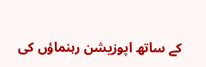کے ساتھ اپوزیشن رہنماؤں کی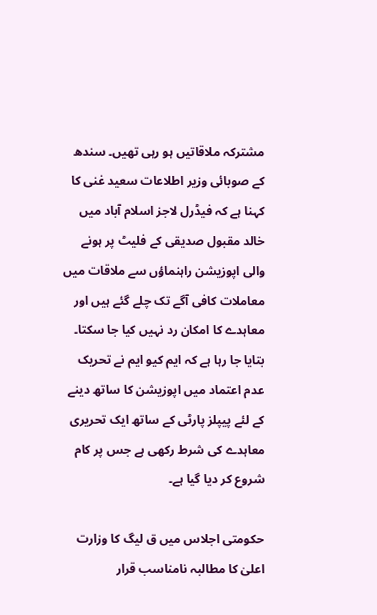مشترکہ ملاقاتیں ہو رہی تھیں۔ سندھ کے صوبائی وزیر اطلاعات سعید غنی کا کہنا ہے کہ فیڈرل لاجز اسلام آباد میں خالد مقبول صدیقی کے فلیٹ پر ہونے والی اپوزیشن راہنماؤں سے ملاقات میں معاملات کافی آگے تک چلے گئے ہیں اور معاہدے کا امکان رد نہیں کیا جا سکتا۔ بتایا جا رہا ہے کہ ایم کیو ایم نے تحریک عدم اعتماد میں اپوزیشن کا ساتھ دینے کے لئے پیپلز پارٹی کے ساتھ ایک تحریری معاہدے کی شرط رکھی ہے جس پر کام شروع کر دیا گیا ہے۔

حکومتی اجلاس میں ق لیگ کا وزارت اعلیٰ کا مطالبہ نامناسب قرار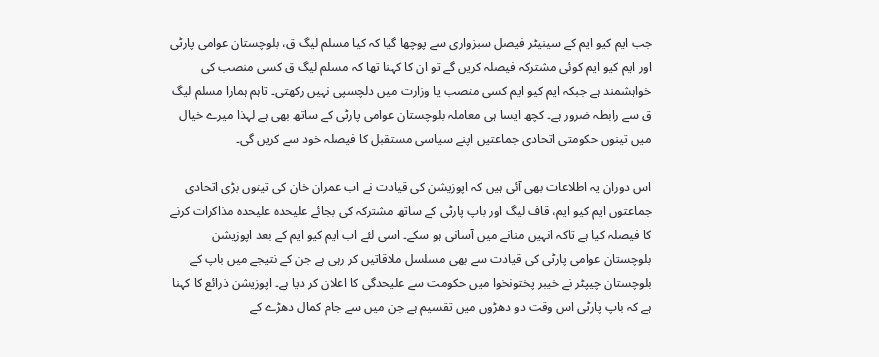جب ایم کیو ایم کے سینیٹر فیصل سبزواری سے پوچھا گیا کہ کیا مسلم لیگ ق، بلوچستان عوامی پارٹی اور ایم کیو ایم کوئی مشترکہ فیصلہ کریں گے تو ان کا کہنا تھا کہ مسلم لیگ ق کسی منصب کی خواہشمند ہے جبکہ ایم کیو ایم کسی منصب یا وزارت میں دلچسپی نہیں رکھتی۔ تاہم ہمارا مسلم لیگ ق سے رابطہ ضرور ہے۔ کچھ ایسا ہی معاملہ بلوچستان عوامی پارٹی کے ساتھ بھی ہے لہذا میرے خیال میں تینوں حکومتی اتحادی جماعتیں اپنے سیاسی مستقبل کا فیصلہ خود سے کریں گی۔

اس دوران یہ اطلاعات بھی آئی ہیں کہ اپوزیشن کی قیادت نے اب عمران خان کی تینوں بڑی اتحادی جماعتوں ایم کیو ایم، قاف لیگ اور باپ پارٹی کے ساتھ مشترکہ کی بجائے علیحدہ علیحدہ مذاکرات کرنے کا فیصلہ کیا ہے تاکہ انہیں منانے میں آسانی ہو سکے۔ اسی لئے اب ایم کیو ایم کے بعد اپوزیشن بلوچستان عوامی پارٹی کی قیادت سے بھی مسلسل ملاقاتیں کر رہی ہے جن کے نتیجے میں باپ کے بلوچستان چیپٹر نے خیبر پختونخوا میں حکومت سے علیحدگی کا اعلان کر دیا ہے۔ اپوزیشن ذرائع کا کہنا ہے کہ باپ پارٹی اس وقت دو دھڑوں میں تقسیم ہے جن میں سے جام کمال دھڑے کے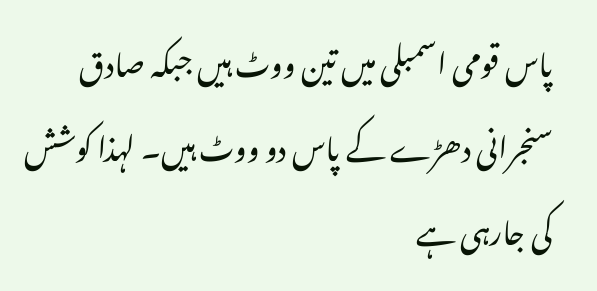پاس قومی اسمبلی میں تین ووٹ ہیں جبکہ صادق سنجرانی دھڑے کے پاس دو ووٹ ہیں۔ لہذا کوشش کی جارہی ہے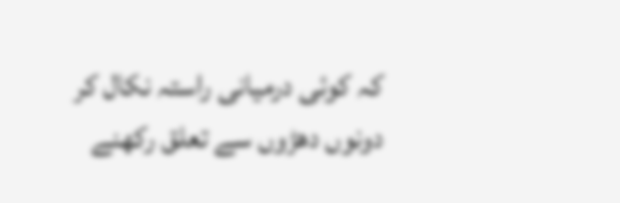کہ کوئی درمیانی راستہ نکال کر دونوں دھڑوں سے تعلق رکھنے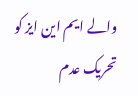والے ایم این ایز کو تحریک عدم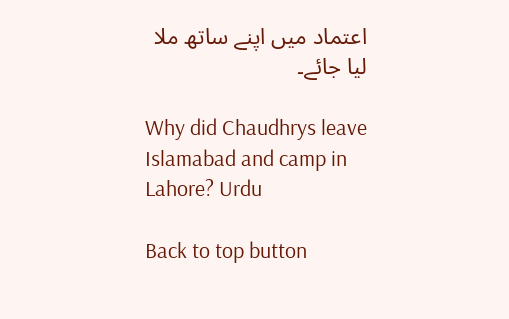اعتماد میں اپنے ساتھ ملا لیا جائے۔

Why did Chaudhrys leave Islamabad and camp in Lahore? Urdu

Back to top button